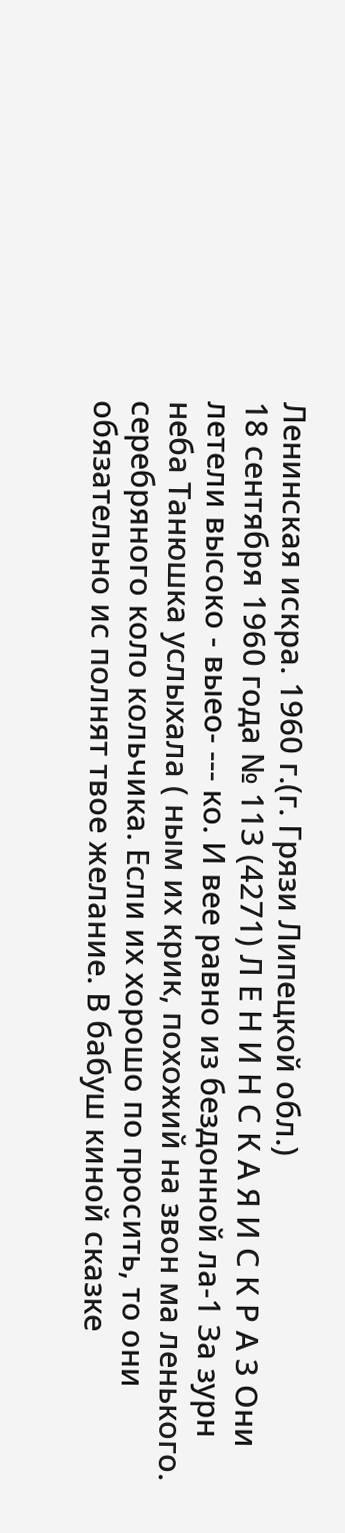Ленинская искра. 1960 г.(г. Грязи Липецкой обл.)
18 сентября 1960 года № 113 (4271) Л Е Н И Н С К А Я И С К Р А 3 Они летели высоко - выео- --- ко. И вее равно из бездонной ла-1 За зурн неба Танюшка услыхала ( ным их крик, похожий на звон ма ленького. серебряного коло кольчика. Если их хорошо по просить, то они обязательно ис полнят твое желание. В бабуш киной сказке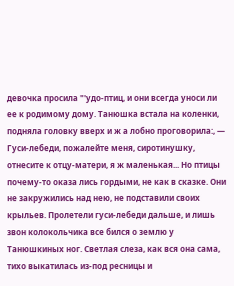девочка просила "'удо-птиц, и они всегда уноси ли ее к родимому дому. Танюшка встала на коленки, подняла головку вверх и ж а лобно проговорила:, — Гуси-лебеди, пожалейте меня, сиротинушку, отнесите к отцу-матери, я ж маленькая... Но птицы почему-то оказа лись гордыми, не как в сказке. Они не закружились над нею, не подставили своих крыльев. Пролетели гуси-лебеди дальше, и лишь звон колокольчика все бился о землю у Танюшкиных ног. Светлая слеза, как вся она сама, тихо выкатилась из-под ресницы и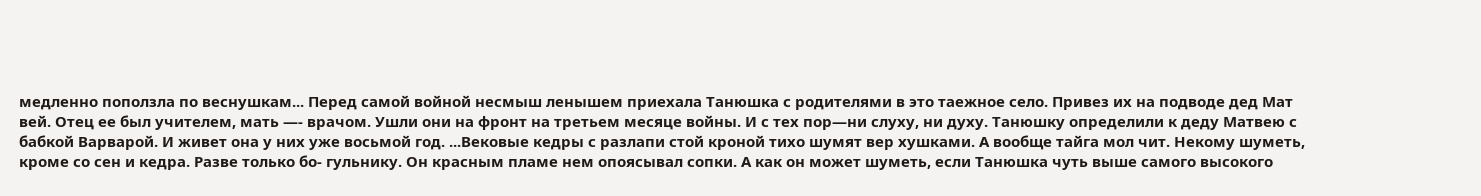медленно поползла по веснушкам... Перед самой войной несмыш ленышем приехала Танюшка с родителями в это таежное село. Привез их на подводе дед Мат вей. Отец ее был учителем, мать —- врачом. Ушли они на фронт на третьем месяце войны. И с тех пор—ни слуху, ни духу. Танюшку определили к деду Матвею с бабкой Варварой. И живет она у них уже восьмой год. ...Вековые кедры с разлапи стой кроной тихо шумят вер хушками. А вообще тайга мол чит. Некому шуметь, кроме со сен и кедра. Разве только бо- гульнику. Он красным пламе нем опоясывал сопки. А как он может шуметь, если Танюшка чуть выше самого высокого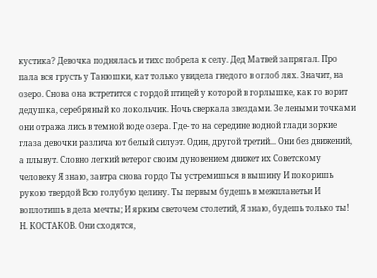кустика? Девочка поднялась и тихс побрела к селу. Дед Матвей запрягал. Про пала вся грусть у Танюшки, кат только увидела гнедого в оглоб лях. Значит, на озеро. Снова она встретится с гордой птицей у которой в горлышке, как го ворит дедушка, серебряный ко локольчик. Ночь сверкала звездами. Зе леными точками они отража лись в темной воде озера. Где- то на середине водной глади зоркие глаза девочки различа ют белый силуэт. Один, другой третий... Они без движений, а плывут. Словно легкий ветерог своим дуновением движет их Советскому человеку Я знаю, завтра снова гордо Ты устремишься в вышину И покоришь рукою твердой Всю голубую целину. Ты первым будешь в межпланетьи И воплотишь в дела мечты; И ярким светочем столетий, Я знаю, будешь только ты! Н. КОСТАКОВ. Они сходятся,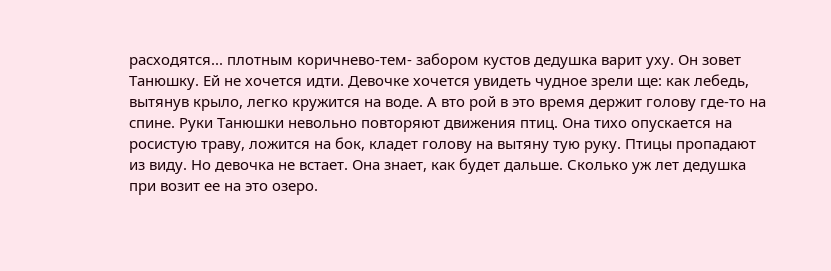расходятся... плотным коричнево-тем- забором кустов дедушка варит уху. Он зовет Танюшку. Ей не хочется идти. Девочке хочется увидеть чудное зрели ще: как лебедь, вытянув крыло, легко кружится на воде. А вто рой в это время держит голову где-то на спине. Руки Танюшки невольно повторяют движения птиц. Она тихо опускается на росистую траву, ложится на бок, кладет голову на вытяну тую руку. Птицы пропадают из виду. Но девочка не встает. Она знает, как будет дальше. Сколько уж лет дедушка при возит ее на это озеро.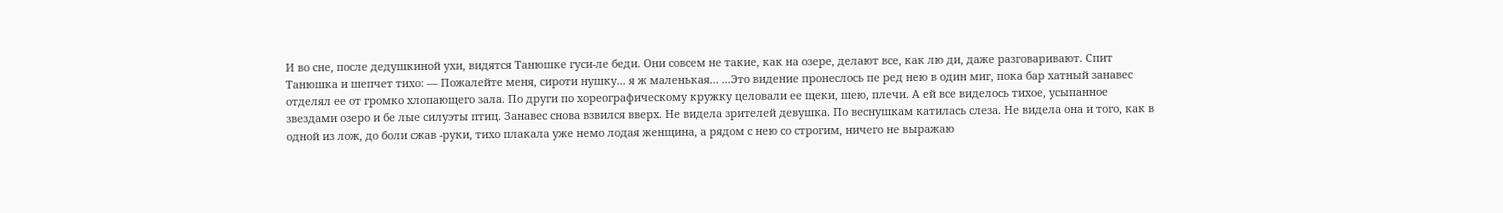И во сне, после дедушкиной ухи, видятся Танюшке гуси-ле беди. Они совсем не такие, как на озере, делают все, как лю ди, даже разговаривают. Спит Танюшка и шепчет тихо: — Пожалейте меня, сироти нушку... я ж маленькая... ...Это видение пронеслось пе ред нею в один миг, пока бар хатный занавес отделял ее от громко хлопающего зала. По други по хореографическому кружку целовали ее щеки, шею, плечи. А ей все виделось тихое, усыпанное звездами озеро и бе лые силуэты птиц. Занавес снова взвился вверх. Не видела зрителей девушка. По веснушкам катилась слеза. Не видела она и того, как в одной из лож, до боли сжав -руки, тихо плакала уже немо лодая женщина, а рядом с нею со строгим, ничего не выражаю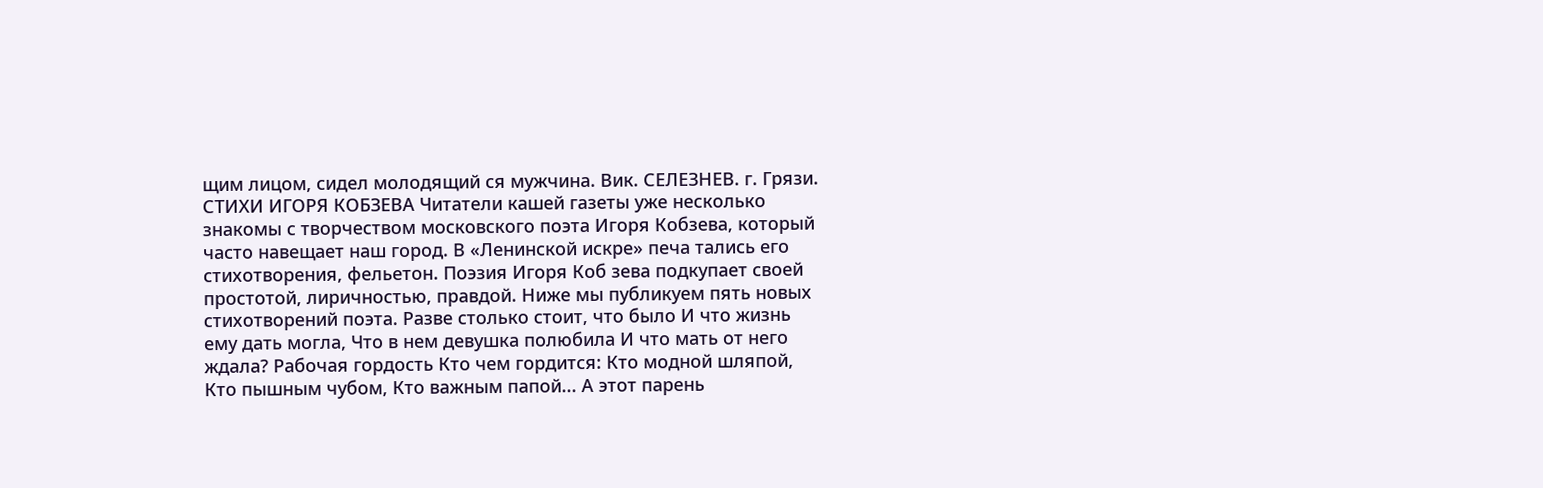щим лицом, сидел молодящий ся мужчина. Вик. СЕЛЕЗНЕВ. г. Грязи. СТИХИ ИГОРЯ КОБЗЕВА Читатели кашей газеты уже несколько знакомы с творчеством московского поэта Игоря Кобзева, который часто навещает наш город. В «Ленинской искре» печа тались его стихотворения, фельетон. Поэзия Игоря Коб зева подкупает своей простотой, лиричностью, правдой. Ниже мы публикуем пять новых стихотворений поэта. Разве столько стоит, что было И что жизнь ему дать могла, Что в нем девушка полюбила И что мать от него ждала? Рабочая гордость Кто чем гордится: Кто модной шляпой, Кто пышным чубом, Кто важным папой... А этот парень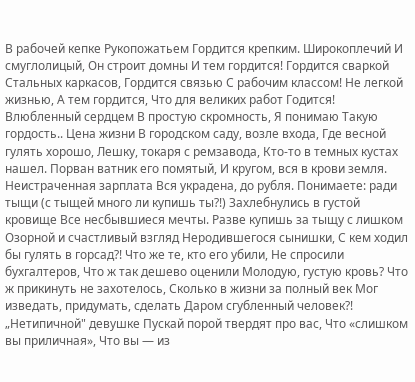В рабочей кепке Рукопожатьем Гордится крепким. Широкоплечий И смуглолицый, Он строит домны И тем гордится! Гордится сваркой Стальных каркасов, Гордится связью С рабочим классом! Не легкой жизнью, А тем гордится, Что для великих работ Годится! Влюбленный сердцем В простую скромность, Я понимаю Такую гордость.. Цена жизни В городском саду, возле входа, Где весной гулять хорошо, Лешку, токаря с ремзавода, Кто-то в темных кустах нашел. Порван ватник его помятый, И кругом, вся в крови земля. Неистраченная зарплата Вся украдена, до рубля. Понимаете: ради тыщи (с тыщей много ли купишь ты?!) Захлебнулись в густой кровище Все несбывшиеся мечты. Разве купишь за тыщу с лишком Озорной и счастливый взгляд Неродившегося сынишки, С кем ходил бы гулять в горсад?! Что же те, кто его убили, Не спросили бухгалтеров, Что ж так дешево оценили Молодую, густую кровь? Что ж прикинуть не захотелось, Сколько в жизни за полный век Мог изведать, придумать, сделать Даром сгубленный человек?! „Нетипичной" девушке Пускай порой твердят про вас, Что «слишком вы приличная», Что вы — из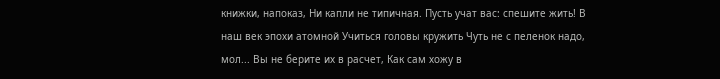книжки, напоказ, Ни капли не типичная. Пусть учат вас: спешите жить! В наш век эпохи атомной Учиться головы кружить Чуть не с пеленок надо, мол... Вы не берите их в расчет, Как сам хожу в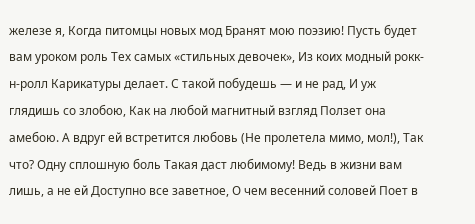железе я, Когда питомцы новых мод Бранят мою поэзию! Пусть будет вам уроком роль Тех самых «стильных девочек», Из коих модный рокк-н-ролл Карикатуры делает. С такой побудешь — и не рад, И уж глядишь со злобою, Как на любой магнитный взгляд Ползет она амебою. А вдруг ей встретится любовь (Не пролетела мимо, мол!), Так что? Одну сплошную боль Такая даст любимому! Ведь в жизни вам лишь, а не ей Доступно все заветное, О чем весенний соловей Поет в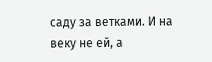саду за ветками. И на веку не ей, а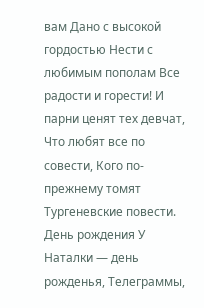вам Дано с высокой гордостью Нести с любимым пополам Все радости и горести! И парни ценят тех девчат, Что любят все по совести, Кого по-прежнему томят Тургеневские повести. День рождения У Наталки — день рожденья, Телеграммы,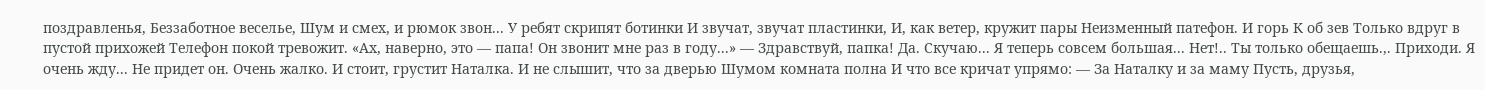поздравленья, Беззаботное веселье, Шум и смех, и рюмок звон... У ребят скрипят ботинки И звучат, звучат пластинки, И, как ветер, кружит пары Неизменный патефон. И горь К об зев Только вдруг в пустой прихожей Телефон покой тревожит. «Ах, наверно, это — папа! Он звонит мне раз в году...» — Здравствуй, папка! Да. Скучаю... Я теперь совсем большая... Нет!.. Ты только обещаешь.,. Приходи. Я очень жду... Не придет он. Очень жалко. И стоит, грустит Наталка. И не слышит, что за дверью Шумом комната полна И что все кричат упрямо: — За Наталку и за маму Пусть, друзья,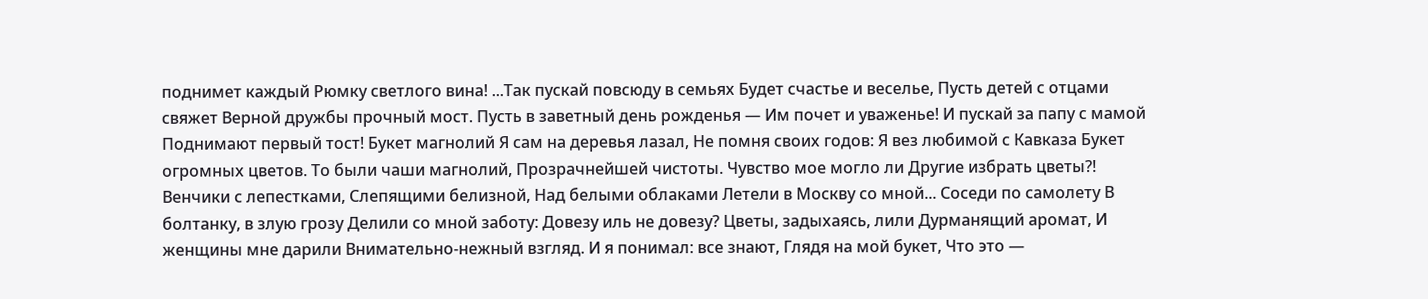поднимет каждый Рюмку светлого вина! ...Так пускай повсюду в семьях Будет счастье и веселье, Пусть детей с отцами свяжет Верной дружбы прочный мост. Пусть в заветный день рожденья — Им почет и уваженье! И пускай за папу с мамой Поднимают первый тост! Букет магнолий Я сам на деревья лазал, Не помня своих годов: Я вез любимой с Кавказа Букет огромных цветов. То были чаши магнолий, Прозрачнейшей чистоты. Чувство мое могло ли Другие избрать цветы?! Венчики с лепестками, Слепящими белизной, Над белыми облаками Летели в Москву со мной... Соседи по самолету В болтанку, в злую грозу Делили со мной заботу: Довезу иль не довезу? Цветы, задыхаясь, лили Дурманящий аромат, И женщины мне дарили Внимательно-нежный взгляд. И я понимал: все знают, Глядя на мой букет, Что это —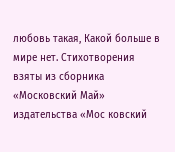любовь такая, Какой больше в мире нет. Стихотворения взяты из сборника «Московский Май» издательства «Мос ковский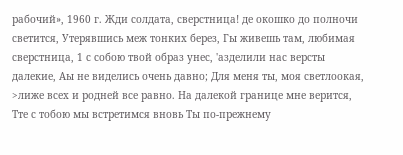рабочий», 1960 г. Жди солдата, сверстница! де окошко до полночи светится, Утерявшись меж тонких берез, Гы живешь там, любимая сверстница, 1 с собою твой образ унес, 'азделили нас версты далекие, Аы не виделись очень давно; Для меня ты, моя светлоокая, >лиже всех и родней все равно. На далекой границе мне верится, Тте с тобою мы встретимся вновь Ты по-прежнему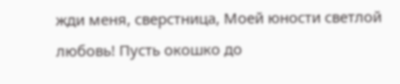жди меня, сверстница, Моей юности светлой любовь! Пусть окошко до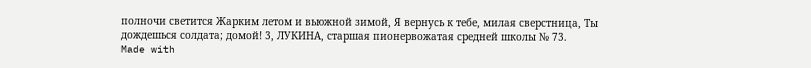полночи светится Жарким летом и вьюжной зимой, Я вернусь к тебе, милая сверстница, Ты дождешься солдата; домой! 3, ЛУКИНА, старшая пионервожатая средней школы № 73.
Made with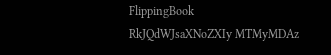FlippingBook
RkJQdWJsaXNoZXIy MTMyMDAz